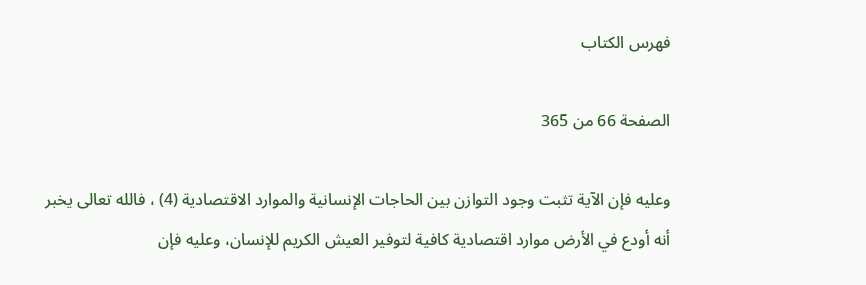فهرس الكتاب

الصفحة 66 من 365

وعليه فإن الآية تثبت وجود التوازن بين الحاجات الإنسانية والموارد الاقتصادية (4) ، فالله تعالى يخبر أنه أودع في الأرض موارد اقتصادية كافية لتوفير العيش الكريم للإنسان، وعليه فإن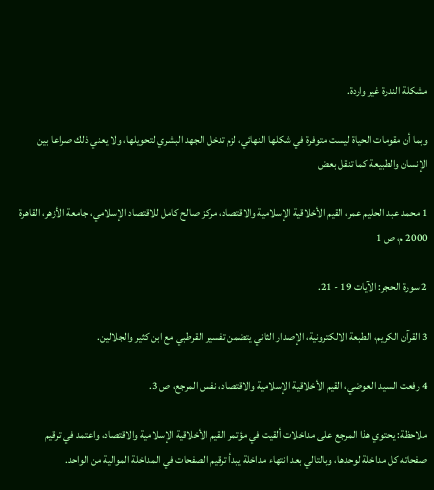مشكلة الندرة غير واردة.

وبما أن مقومات الحياة ليست متوفرة في شكلها النهائي، لزم تدخل الجهد البشري لتحويلها، ولا يعني ذلك صراعا بين الإنسان والطبيعة كما تنقل بعض

1 محمد عبد الحليم عمر، القيم الأخلاقية الإسلامية والاقتصاد، مركز صالح كامل للاقتصاد الإسلامي، جامعة الأزهر، القاهرة 2000 م، ص 1

2 سورة الحجر: الآيات 19 - 21.

3 القرآن الكريم، الطبعة الالكترونية، الإصدار الثاني يتضمن تفسير القرطبي مع ابن كثير والجلالين.

4 رفعت السيد العوضي، القيم الأخلاقية الإسلامية والاقتصاد، نفس المرجع، ص 3.

ملاحظة: يحتوي هذا المرجع على مداخلات ألقيت في مؤتمر القيم الأخلاقية الإسلامية والاقتصاد، واعتمد في ترقيم صفحاته كل مداخلة لوحدها، وبالتالي بعد انتهاء مداخلة يبدأ ترقيم الصفحات في المداخلة الموالية من الواحد.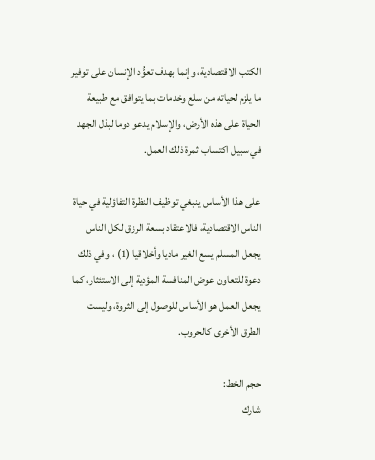الكتب الاقتصادية، وإنما بهدف تعوُّد الإنسان على توفير ما يلزم لحياته من سلع وخدمات بما يتوافق مع طبيعة الحياة على هذه الأرض، والإسلام يدعو دوما لبذل الجهد في سبيل اكتساب ثمرة ذلك العمل.

على هذا الأساس ينبغي توظيف النظرة التفاؤلية في حياة الناس الاقتصادية، فالاعتقاد بسعة الرزق لكل الناس يجعل المسلم يسع الغير ماديا وأخلاقيا (1) ، وفي ذلك دعوة للتعاون عوض المنافسة المؤدية إلى الاستئثار، كما يجعل العمل هو الأساس للوصول إلى الثروة، وليست الطرق الأخرى كالحروب.

حجم الخط:
شارك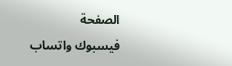الصفحة
فيسبوك واتساب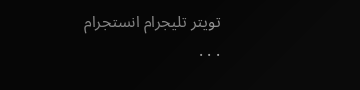تويتر تليجرام انستجرام
. . .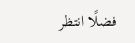فضلًا انتظر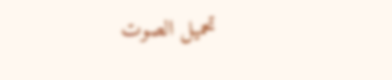تحميل الصوت